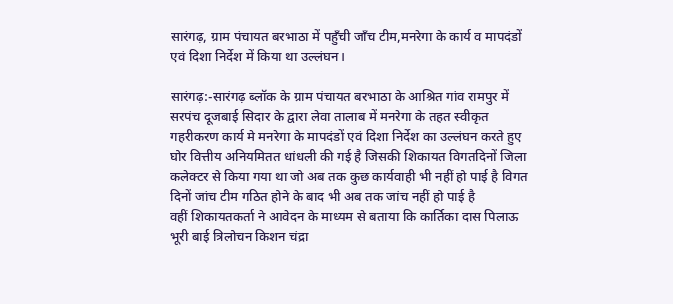सारंगढ़, ग्राम पंचायत बरभाठा में पहुँची जाँच टीम,मनरेगा के कार्य व मापदंडों एवं दिशा निर्देश में किया था उल्लंघन।

सारंगढ़:-सारंगढ़ ब्लॉक के ग्राम पंचायत बरभाठा के आश्रित गांव रामपुर में सरपंच दूजबाई सिदार के द्वारा लेवा तालाब में मनरेगा के तहत स्वीकृत गहरीकरण कार्य मे मनरेगा के मापदंडों एवं दिशा निर्देश का उल्लंघन करते हुए घोर वित्तीय अनियमितत धांधली की गई है जिसकी शिकायत विगतदिनों जिला कलेक्टर से किया गया था जो अब तक कुछ कार्यवाही भी नहीं हो पाई है विगत दिनों जांच टीम गठित होने के बाद भी अब तक जांच नहीं हो पाई है
वहीं शिकायतकर्ता ने आवेदन के माध्यम से बताया कि कार्तिका दास पिलाऊ भूरी बाई त्रिलोचन किशन चंद्रा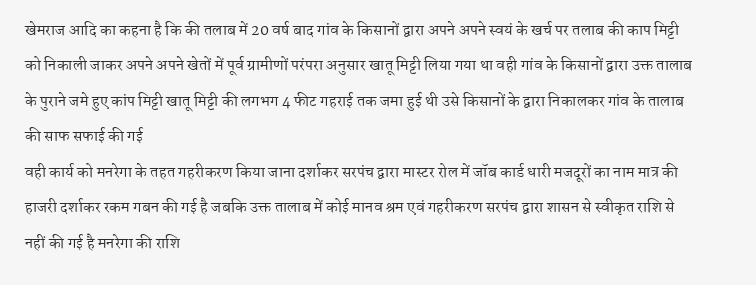खेमराज आदि का कहना है कि की तलाब में 20 वर्ष बाद गांव के किसानों द्वारा अपने अपने स्वयं के खर्च पर तलाब की काप मिट्टी को निकाली जाकर अपने अपने खेतों में पूर्व ग्रामीणों परंपरा अनुसार खातू मिट्टी लिया गया था वही गांव के किसानों द्वारा उक्त तालाब के पुराने जमे हुए कांप मिट्टी खातू मिट्टी की लगभग 4 फीट गहराई तक जमा हुई थी उसे किसानों के द्वारा निकालकर गांव के तालाब की साफ सफाई की गई
वही कार्य को मनरेगा के तहत गहरीकरण किया जाना दर्शाकर सरपंच द्वारा मास्टर रोल में जॉब कार्ड धारी मजदूरों का नाम मात्र की हाजरी दर्शाकर रकम गबन की गई है जबकि उक्त तालाब में कोई मानव श्रम एवं गहरीकरण सरपंच द्वारा शासन से स्वीकृत राशि से नहीं की गई है मनरेगा की राशि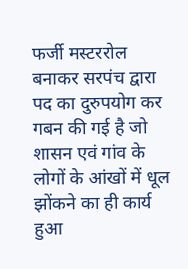फर्जी मस्टररोल बनाकर सरपंच द्वारा पद का दुरुपयोग कर गबन की गई है जो शासन एवं गांव के लोगों के आंखों में धूल झोंकने का ही कार्य हुआ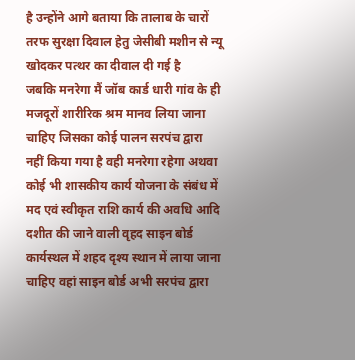है उन्होंने आगे बताया कि तालाब के चारों तरफ सुरक्षा दिवाल हेतु जेसीबी मशीन से न्यू खोदकर पत्थर का दीवाल दी गई है
जबकि मनरेगा मैं जॉब कार्ड धारी गांव के ही मजदूरों शारीरिक श्रम मानव लिया जाना चाहिए जिसका कोई पालन सरपंच द्वारा नहीं किया गया है वही मनरेगा रहेगा अथवा कोई भी शासकीय कार्य योजना के संबंध में मद एवं स्वीकृत राशि कार्य की अवधि आदि दशीत की जाने वाली वृहद साइन बोर्ड कार्यस्थल में शहद दृश्य स्थान में लाया जाना चाहिए वहां साइन बोर्ड अभी सरपंच द्वारा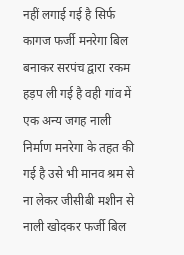नहीं लगाई गई है सिर्फ कागज फर्जी मनरेगा बिल बनाकर सरपंच द्वारा रकम हड़प ली गई है वही गांव में एक अन्य जगह नाली निर्माण मनरेगा के तहत की गई है उसे भी मानव श्रम से ना लेकर जीसीबी मशीन से नाली खोदकर फर्जी बिल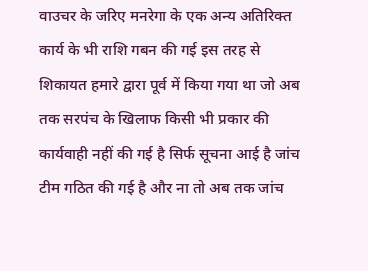वाउचर के जरिए मनरेगा के एक अन्य अतिरिक्त कार्य के भी राशि गबन की गई इस तरह से शिकायत हमारे द्वारा पूर्व में किया गया था जो अब तक सरपंच के खिलाफ किसी भी प्रकार की कार्यवाही नहीं की गई है सिर्फ सूचना आई है जांच टीम गठित की गई है और ना तो अब तक जांच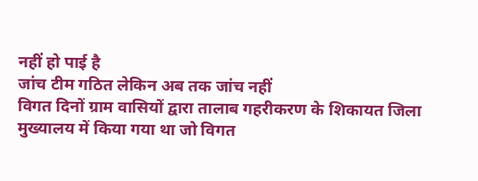नहीं हो पाई है
जांच टीम गठित लेकिन अब तक जांच नहीं
विगत दिनों ग्राम वासियों द्वारा तालाब गहरीकरण के शिकायत जिला मुख्यालय में किया गया था जो विगत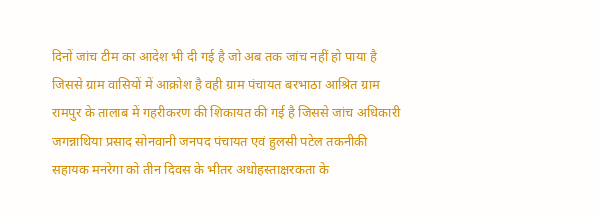दिनों जांच टीम का आदेश भी दी गई है जो अब तक जांच नहीं हो पाया है जिससे ग्राम वासियों में आक्रोश है वही ग्राम पंचायत बरभाठा आश्रित ग्राम रामपुर के तालाब में गहरीकरण की शिकायत की गई है जिससे जांच अधिकारी जगन्नाथिया प्रसाद सोनवानी जनपद पंचायत एवं हुलसी पटेल तकनीकी सहायक मनरेगा को तीन दिवस के भीतर अधोहस्ताक्षरकता के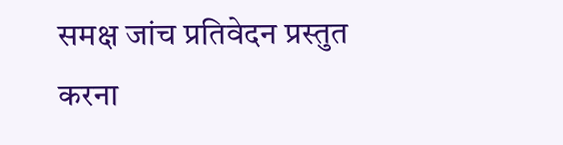समक्ष जांच प्रतिवेदन प्रस्तुत करना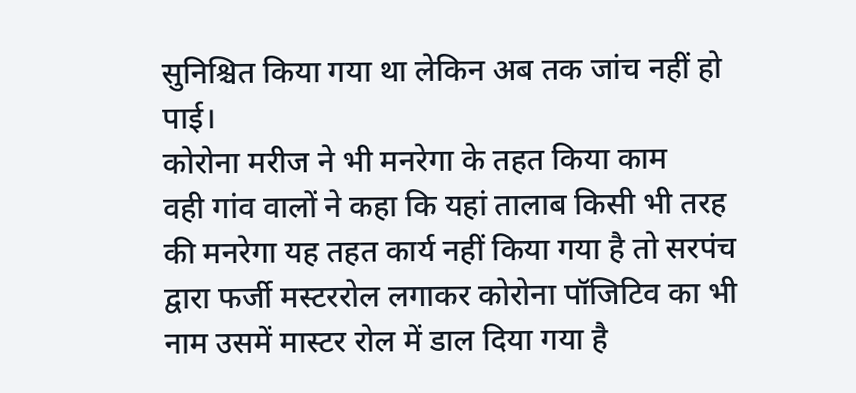सुनिश्चित किया गया था लेकिन अब तक जांच नहीं हो पाई।
कोरोना मरीज ने भी मनरेगा के तहत किया काम
वही गांव वालों ने कहा कि यहां तालाब किसी भी तरह की मनरेगा यह तहत कार्य नहीं किया गया है तो सरपंच द्वारा फर्जी मस्टररोल लगाकर कोरोना पॉजिटिव का भी नाम उसमें मास्टर रोल में डाल दिया गया है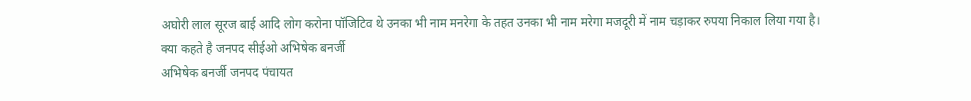अघोरी लाल सूरज बाई आदि लोग करोना पॉजिटिव थे उनका भी नाम मनरेगा के तहत उनका भी नाम मरेगा मजदूरी में नाम चड़ाकर रुपया निकाल लिया गया है।
क्या कहते है जनपद सीईओ अभिषेक बनर्जी
अभिषेक बनर्जी जनपद पंचायत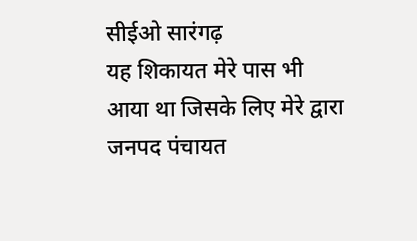सीईओ सारंगढ़
यह शिकायत मेरे पास भी आया था जिसके लिए मेरे द्वारा जनपद पंचायत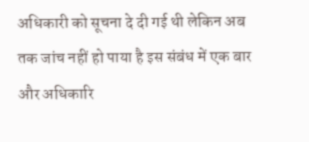अधिकारी को सूचना दे दी गई थी लेकिन अब तक जांच नहीं हो पाया है इस संबंध में एक बार और अधिकारि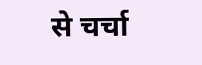से चर्चा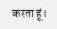करता हूं।